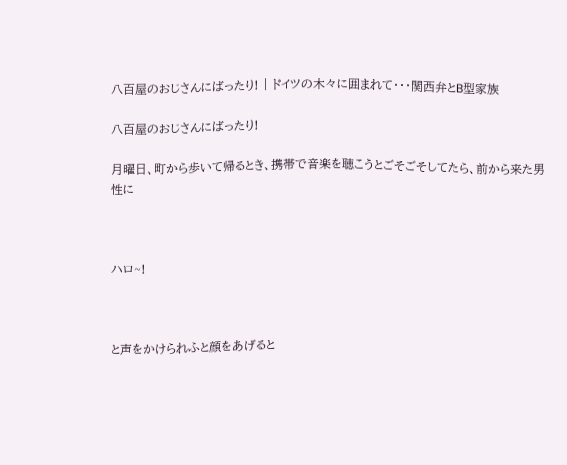八百屋のおじさんにばったり! | ドイツの木々に囲まれて・・・関西弁とB型家族

八百屋のおじさんにばったり!

月曜日、町から歩いて帰るとき、携帯で音楽を聴こうとごそごそしてたら、前から来た男性に



ハロ~!



と声をかけられふと顔をあげると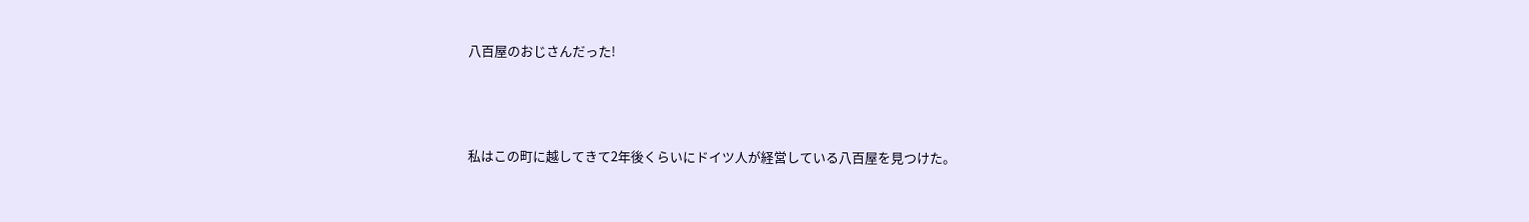八百屋のおじさんだった!



私はこの町に越してきて2年後くらいにドイツ人が経営している八百屋を見つけた。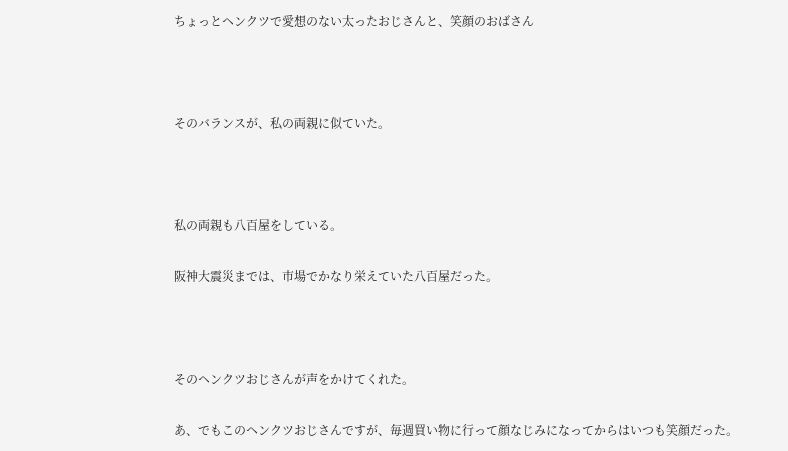ちょっとヘンクツで愛想のない太ったおじさんと、笑顔のおばさん



そのバランスが、私の両親に似ていた。



私の両親も八百屋をしている。

阪神大震災までは、市場でかなり栄えていた八百屋だった。



そのヘンクツおじさんが声をかけてくれた。

あ、でもこのヘンクツおじさんですが、毎週買い物に行って顔なじみになってからはいつも笑顔だった。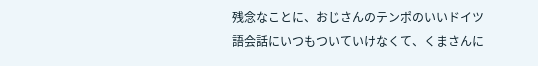残念なことに、おじさんのテンポのいいドイツ語会話にいつもついていけなくて、くまさんに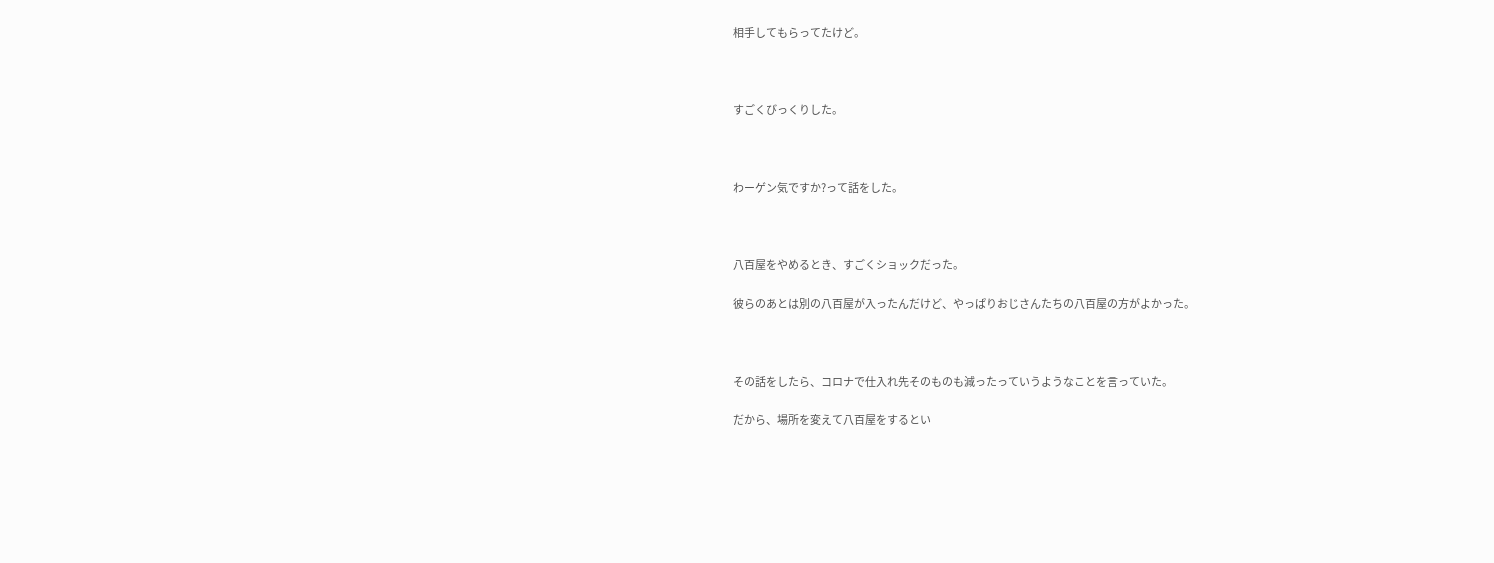相手してもらってたけど。



すごくびっくりした。



わーゲン気ですか?って話をした。



八百屋をやめるとき、すごくショックだった。

彼らのあとは別の八百屋が入ったんだけど、やっぱりおじさんたちの八百屋の方がよかった。



その話をしたら、コロナで仕入れ先そのものも減ったっていうようなことを言っていた。

だから、場所を変えて八百屋をするとい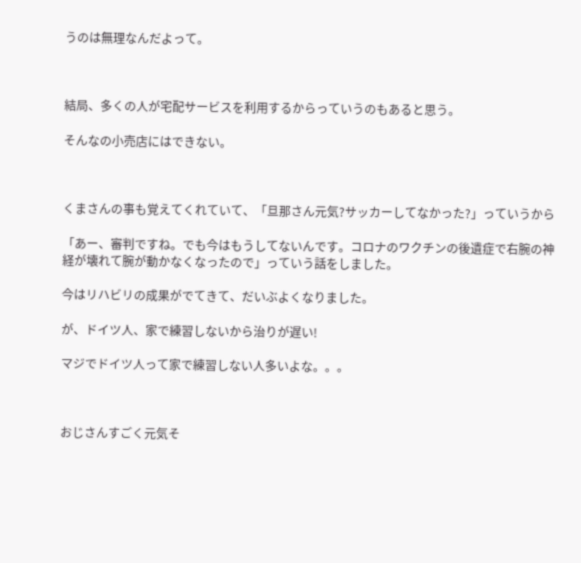うのは無理なんだよって。



結局、多くの人が宅配サービスを利用するからっていうのもあると思う。

そんなの小売店にはできない。



くまさんの事も覚えてくれていて、「旦那さん元気?サッカーしてなかった?」っていうから

「あー、審判ですね。でも今はもうしてないんです。コロナのワクチンの後遺症で右腕の神経が壊れて腕が動かなくなったので」っていう話をしました。

今はリハビリの成果がでてきて、だいぶよくなりました。

が、ドイツ人、家で練習しないから治りが遅い!

マジでドイツ人って家で練習しない人多いよな。。。



おじさんすごく元気そ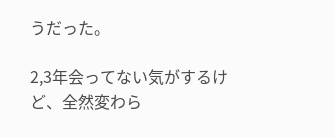うだった。

2,3年会ってない気がするけど、全然変わら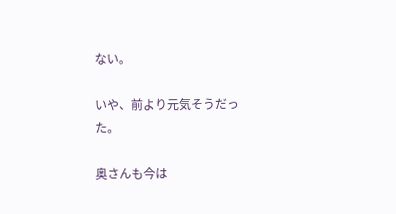ない。

いや、前より元気そうだった。

奥さんも今は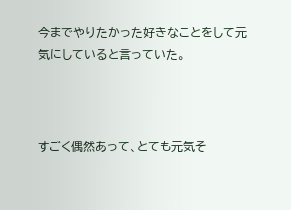今までやりたかった好きなことをして元気にしていると言っていた。



すごく偶然あって、とても元気そ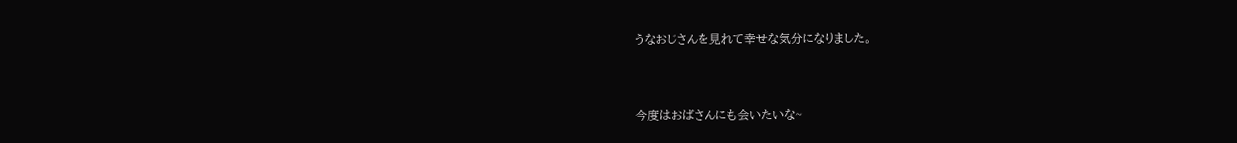うなおじさんを見れて幸せな気分になりました。



今度はおばさんにも会いたいな~